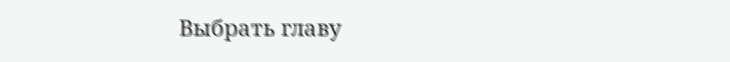Выбрать главу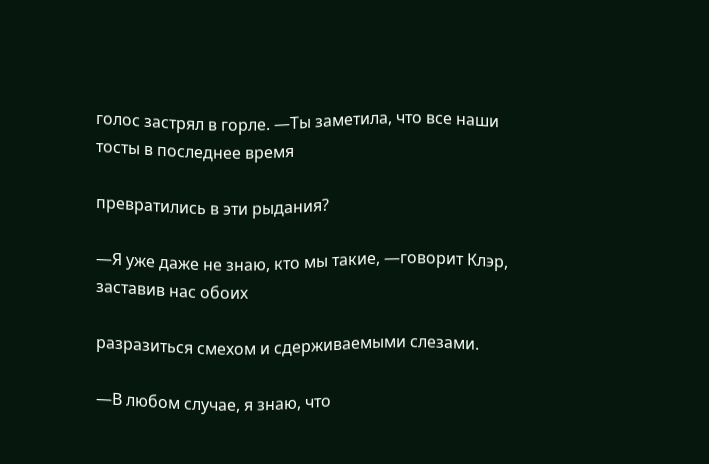голос застрял в горле. —Ты заметила, что все наши тосты в последнее время

превратились в эти рыдания?

—Я уже даже не знаю, кто мы такие, —говорит Клэр, заставив нас обоих

разразиться смехом и сдерживаемыми слезами.

—В любом случае, я знаю, что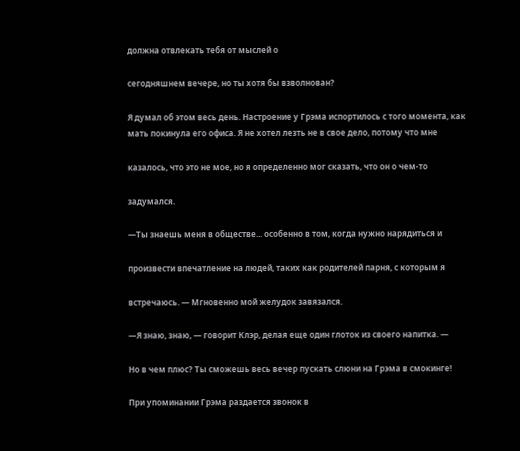должна отвлекать тебя от мыслей о

сегодняшнем вечере, но ты хотя бы взволнован?

Я думал об этом весь день. Настроение у Грэма испортилось с того момента, как мать покинула его офиса. Я не хотел лезть не в свое дело, потому что мне

казалось, что это не мое, но я определенно мог сказать, что он о чем-то

задумался.

—Ты знаешь меня в обществе... особенно в том, когда нужно нарядиться и

произвести впечатление на людей, таких как родителей парня, с которым я

встречаюсь. — Мгновенно мой желудок завязался.

—Я знаю, знаю, — говорит Клэр, делая еще один глоток из своего напитка. —

Но в чем плюс? Ты сможешь весь вечер пускать слюни на Грэма в смокинге!

При упоминании Грэма раздается звонок в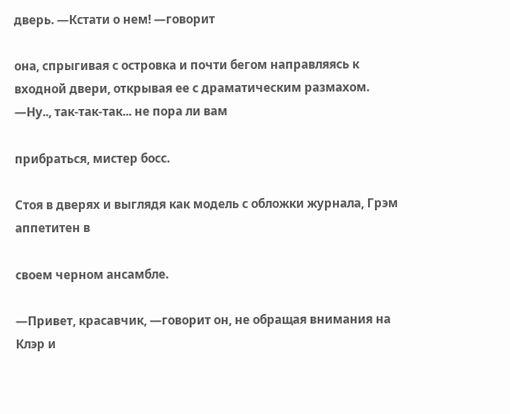дверь. —Кстати о нем! —говорит

она, спрыгивая с островка и почти бегом направляясь к входной двери, открывая ее с драматическим размахом. —Ну.., так-так-так... не пора ли вам

прибраться, мистер босс.

Стоя в дверях и выглядя как модель с обложки журнала, Грэм аппетитен в

своем черном ансамбле.

—Привет, красавчик, —говорит он, не обращая внимания на Клэр и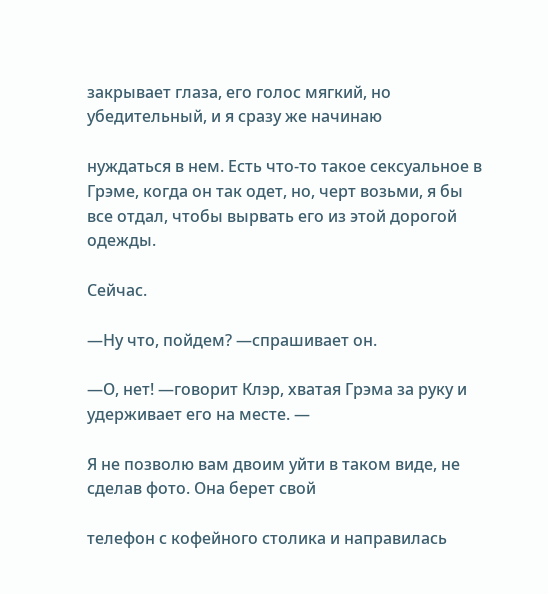закрывает глаза, его голос мягкий, но убедительный, и я сразу же начинаю

нуждаться в нем. Есть что-то такое сексуальное в Грэме, когда он так одет, но, черт возьми, я бы все отдал, чтобы вырвать его из этой дорогой одежды.

Сейчас.

—Ну что, пойдем? —спрашивает он.

—О, нет! —говорит Клэр, хватая Грэма за руку и удерживает его на месте. —

Я не позволю вам двоим уйти в таком виде, не сделав фото. Она берет свой

телефон с кофейного столика и направилась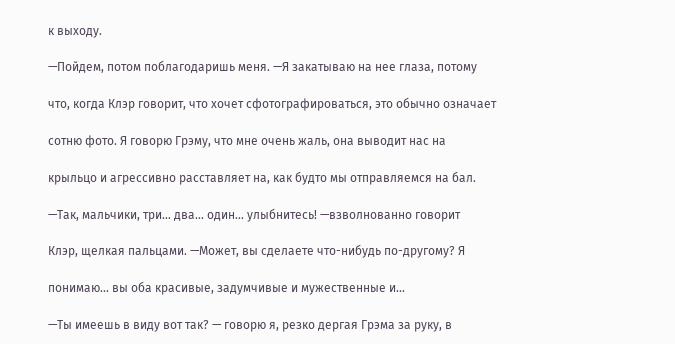к выходу.

—Пойдем, потом поблагодаришь меня. —Я закатываю на нее глаза, потому

что, когда Клэр говорит, что хочет сфотографироваться, это обычно означает

сотню фото. Я говорю Грэму, что мне очень жаль, она выводит нас на

крыльцо и агрессивно расставляет на, как будто мы отправляемся на бал.

—Так, мальчики, три... два... один... улыбнитесь! —взволнованно говорит

Клэр, щелкая пальцами. —Может, вы сделаете что-нибудь по-другому? Я

понимаю... вы оба красивые, задумчивые и мужественные и...

—Ты имеешь в виду вот так? — говорю я, резко дергая Грэма за руку, в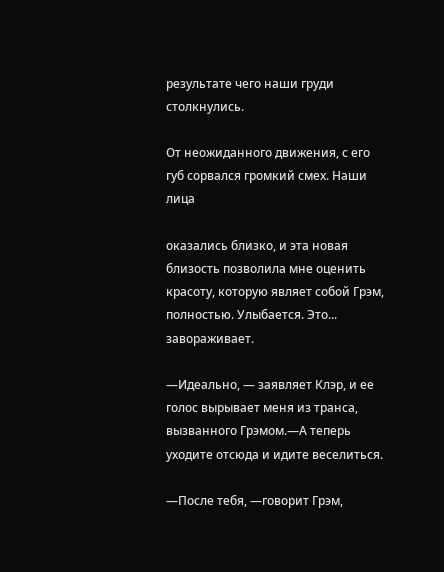результате чего наши груди столкнулись.

От неожиданного движения, с его губ сорвался громкий смех. Наши лица

оказались близко, и эта новая близость позволила мне оценить красоту, которую являет собой Грэм, полностью. Улыбается. Это... завораживает.

—Идеально, — заявляет Клэр, и ее голос вырывает меня из транса, вызванного Грэмом.—А теперь уходите отсюда и идите веселиться.

—После тебя, —говорит Грэм,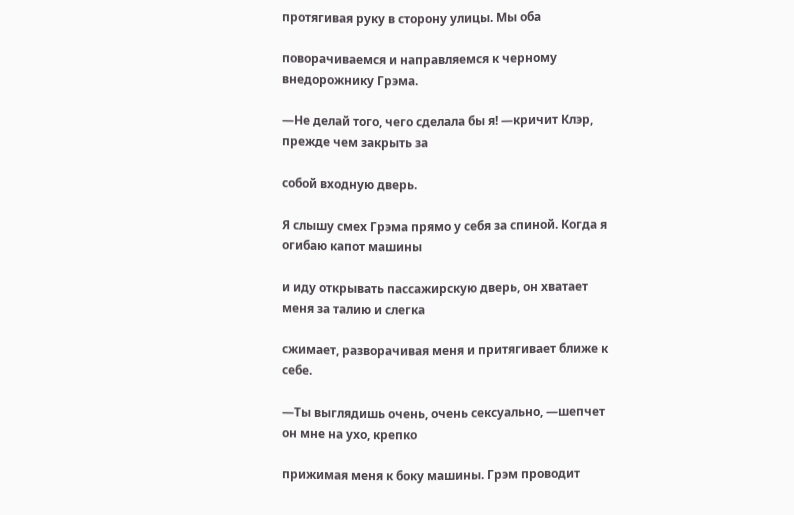протягивая руку в сторону улицы. Мы оба

поворачиваемся и направляемся к черному внедорожнику Грэма.

—Не делай того, чего сделала бы я! —кричит Клэр, прежде чем закрыть за

собой входную дверь.

Я слышу смех Грэма прямо у себя за спиной. Когда я огибаю капот машины

и иду открывать пассажирскую дверь, он хватает меня за талию и слегка

сжимает, разворачивая меня и притягивает ближе к себе.

—Ты выглядишь очень, очень сексуально, —шепчет он мне на ухо, крепко

прижимая меня к боку машины. Грэм проводит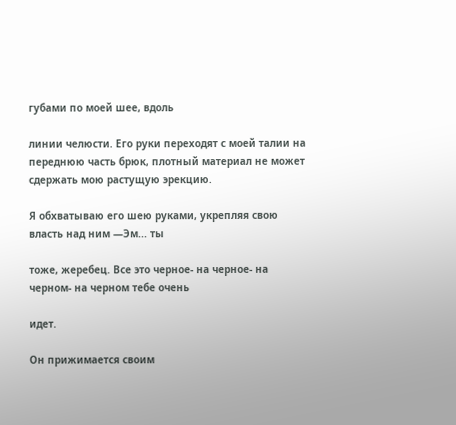губами по моей шее, вдоль

линии челюсти. Его руки переходят с моей талии на переднюю часть брюк, плотный материал не может сдержать мою растущую эрекцию.

Я обхватываю его шею руками, укрепляя свою власть над ним —Эм... ты

тоже, жеребец. Все это черное- на черное- на черном- на черном тебе очень

идет.

Он прижимается своим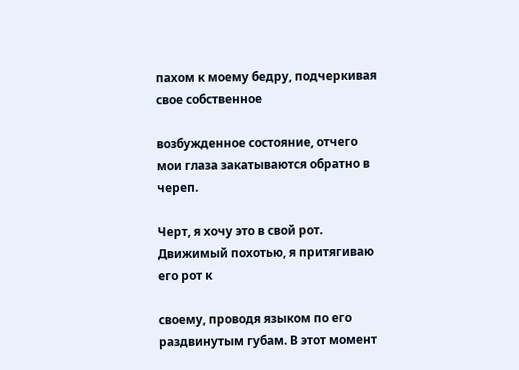пахом к моему бедру, подчеркивая свое собственное

возбужденное состояние, отчего мои глаза закатываются обратно в череп.

Черт, я хочу это в свой рот. Движимый похотью, я притягиваю его рот к

своему, проводя языком по его раздвинутым губам. В этот момент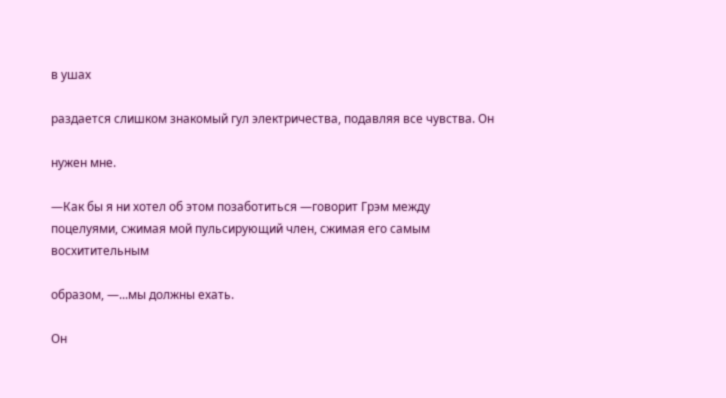в ушах

раздается слишком знакомый гул электричества, подавляя все чувства. Он

нужен мне.

—Как бы я ни хотел об этом позаботиться —говорит Грэм между поцелуями, сжимая мой пульсирующий член, сжимая его самым восхитительным

образом, —...мы должны ехать.

Он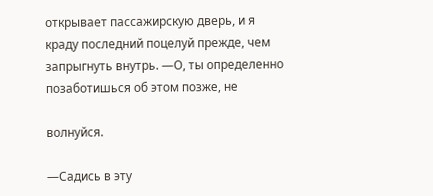открывает пассажирскую дверь, и я краду последний поцелуй прежде, чем запрыгнуть внутрь. —О, ты определенно позаботишься об этом позже, не

волнуйся.

—Садись в эту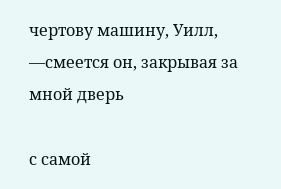чертову машину, Уилл, —смеется он, закрывая за мной дверь

с самой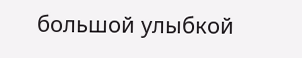большой улыбкой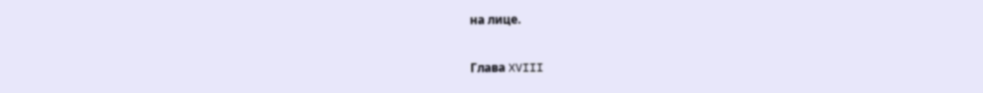на лице.

Глава XVIII